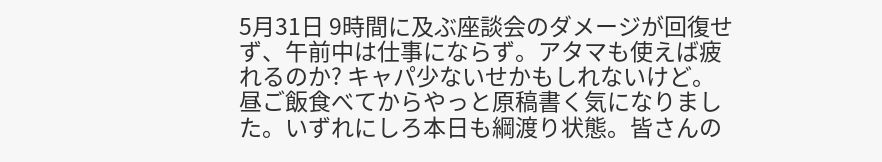5月31日 9時間に及ぶ座談会のダメージが回復せず、午前中は仕事にならず。アタマも使えば疲れるのか? キャパ少ないせかもしれないけど。昼ご飯食べてからやっと原稿書く気になりました。いずれにしろ本日も綱渡り状態。皆さんの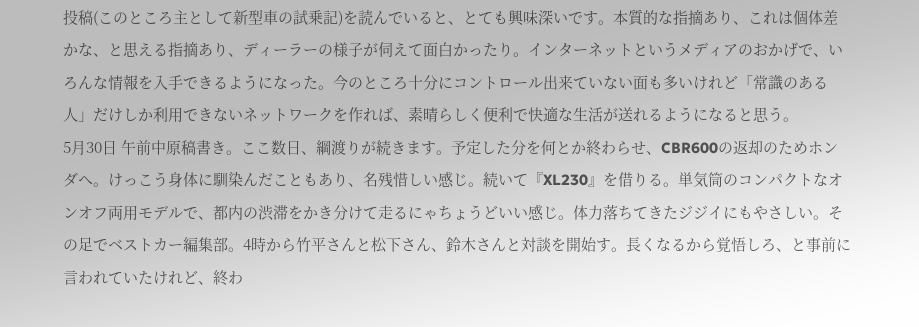投稿(このところ主として新型車の試乗記)を読んでいると、とても興味深いです。本質的な指摘あり、これは個体差かな、と思える指摘あり、ディーラーの様子が伺えて面白かったり。インターネットというメディアのおかげで、いろんな情報を入手できるようになった。今のところ十分にコントロール出来ていない面も多いけれど「常識のある人」だけしか利用できないネットワークを作れば、素晴らしく便利で快適な生活が送れるようになると思う。
5月30日 午前中原稿書き。ここ数日、綱渡りが続きます。予定した分を何とか終わらせ、CBR600の返却のためホンダへ。けっこう身体に馴染んだこともあり、名残惜しい感じ。続いて『XL230』を借りる。単気筒のコンパクトなオンオフ両用モデルで、都内の渋滞をかき分けて走るにゃちょうどいい感じ。体力落ちてきたジジイにもやさしい。その足でベストカー編集部。4時から竹平さんと松下さん、鈴木さんと対談を開始す。長くなるから覚悟しろ、と事前に言われていたけれど、終わ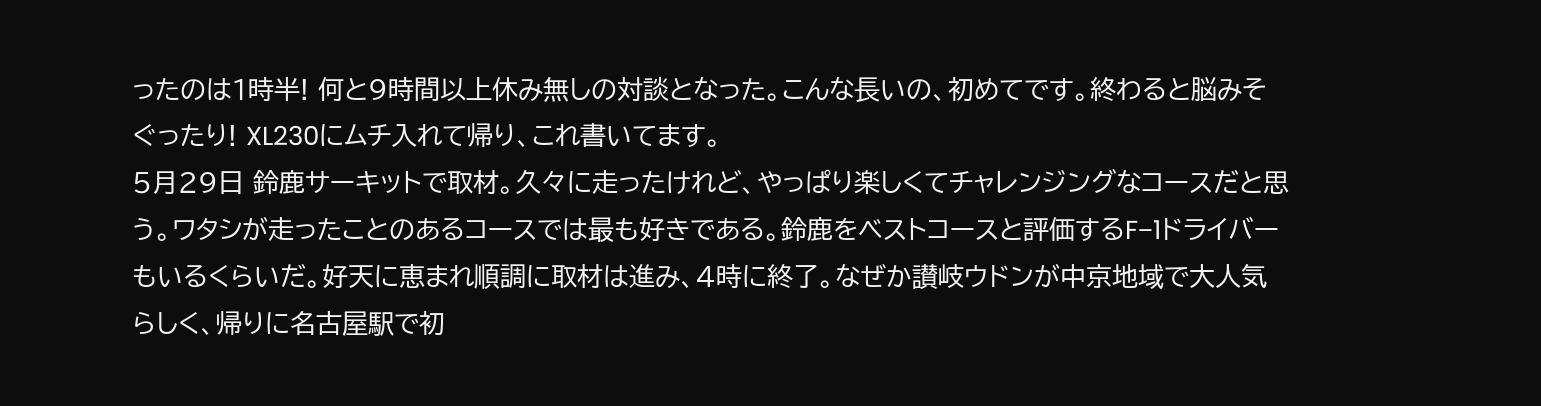ったのは1時半! 何と9時間以上休み無しの対談となった。こんな長いの、初めてです。終わると脳みそぐったり! XL230にムチ入れて帰り、これ書いてます。
5月29日 鈴鹿サーキットで取材。久々に走ったけれど、やっぱり楽しくてチャレンジングなコースだと思う。ワタシが走ったことのあるコースでは最も好きである。鈴鹿をベストコースと評価するF−1ドライバーもいるくらいだ。好天に恵まれ順調に取材は進み、4時に終了。なぜか讃岐ウドンが中京地域で大人気らしく、帰りに名古屋駅で初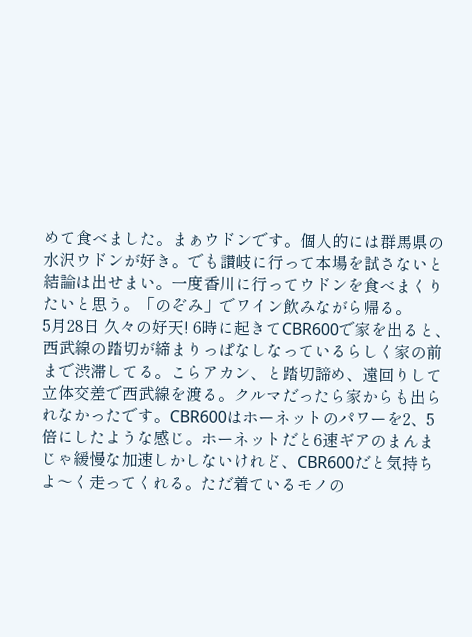めて食べました。まぁウドンです。個人的には群馬県の水沢ウドンが好き。でも讃岐に行って本場を試さないと結論は出せまい。一度香川に行ってウドンを食べまくりたいと思う。「のぞみ」でワイン飲みながら帰る。
5月28日 久々の好天! 6時に起きてCBR600で家を出ると、西武線の踏切が締まりっぱなしなっているらしく家の前まで渋滞してる。こらアカン、と踏切諦め、遠回りして立体交差で西武線を渡る。クルマだったら家からも出られなかったです。CBR600はホーネットのパワーを2、5倍にしたような感じ。ホーネットだと6速ギアのまんまじゃ緩慢な加速しかしないけれど、CBR600だと気持ちよ〜く走ってくれる。ただ着ているモノの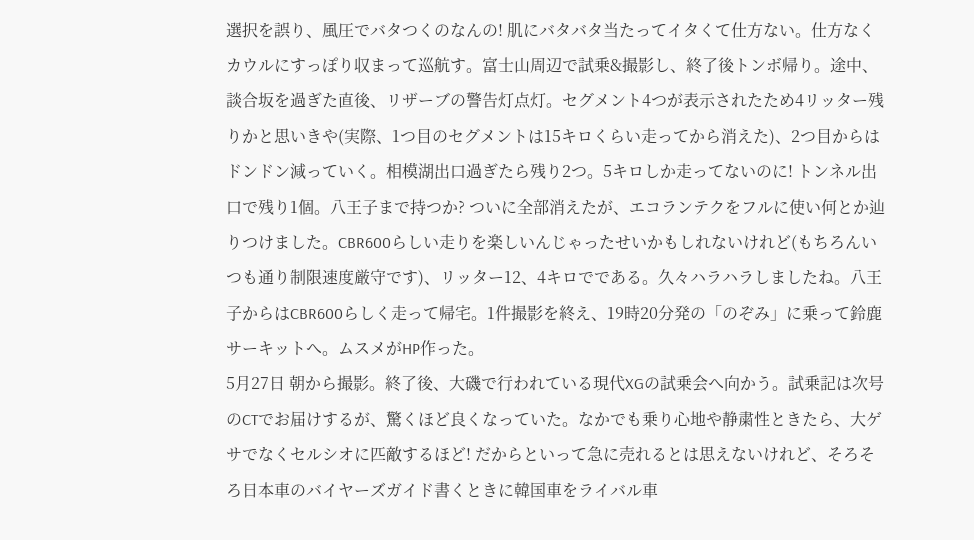選択を誤り、風圧でバタつくのなんの! 肌にバタバタ当たってイタくて仕方ない。仕方なくカウルにすっぽり収まって巡航す。富士山周辺で試乗&撮影し、終了後トンボ帰り。途中、談合坂を過ぎた直後、リザーブの警告灯点灯。セグメント4つが表示されたため4リッター残りかと思いきや(実際、1つ目のセグメントは15キロくらい走ってから消えた)、2つ目からはドンドン減っていく。相模湖出口過ぎたら残り2つ。5キロしか走ってないのに! トンネル出口で残り1個。八王子まで持つか? ついに全部消えたが、エコランテクをフルに使い何とか辿りつけました。CBR600らしい走りを楽しいんじゃったせいかもしれないけれど(もちろんいつも通り制限速度厳守です)、リッター12、4キロでである。久々ハラハラしましたね。八王子からはCBR600らしく走って帰宅。1件撮影を終え、19時20分発の「のぞみ」に乗って鈴鹿サーキットへ。ムスメがHP作った。
5月27日 朝から撮影。終了後、大磯で行われている現代XGの試乗会へ向かう。試乗記は次号のCTでお届けするが、驚くほど良くなっていた。なかでも乗り心地や静粛性ときたら、大ゲサでなくセルシオに匹敵するほど! だからといって急に売れるとは思えないけれど、そろそろ日本車のバイヤーズガイド書くときに韓国車をライバル車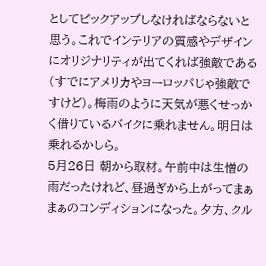としてピックアップしなければならないと思う。これでインテリアの質感やデザインにオリジナリティが出てくれば強敵である(すでにアメリカやヨーロッパじゃ強敵ですけど)。梅雨のように天気が悪くせっかく借りているバイクに乗れません。明日は乗れるかしら。
5月26日 朝から取材。午前中は生憎の雨だったけれど、昼過ぎから上がってまぁまぁのコンディションになった。夕方、クル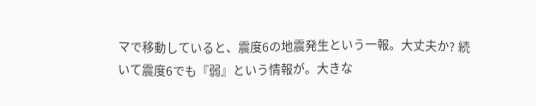マで移動していると、震度6の地震発生という一報。大丈夫か? 続いて震度6でも『弱』という情報が。大きな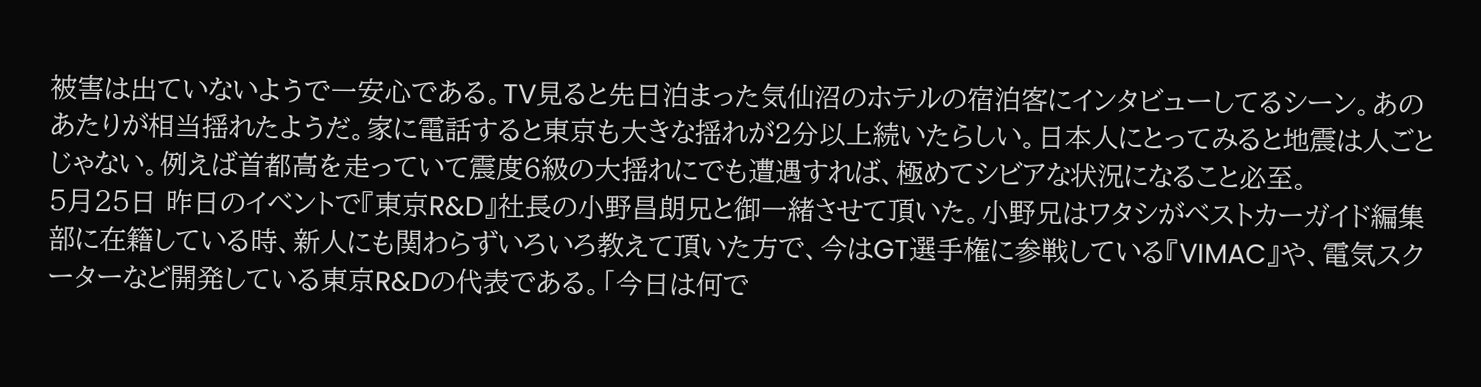被害は出ていないようで一安心である。TV見ると先日泊まった気仙沼のホテルの宿泊客にインタビューしてるシーン。あのあたりが相当揺れたようだ。家に電話すると東京も大きな揺れが2分以上続いたらしい。日本人にとってみると地震は人ごとじゃない。例えば首都高を走っていて震度6級の大揺れにでも遭遇すれば、極めてシビアな状況になること必至。
5月25日 昨日のイベントで『東京R&D』社長の小野昌朗兄と御一緒させて頂いた。小野兄はワタシがベストカーガイド編集部に在籍している時、新人にも関わらずいろいろ教えて頂いた方で、今はGT選手権に参戦している『VIMAC』や、電気スクーターなど開発している東京R&Dの代表である。「今日は何で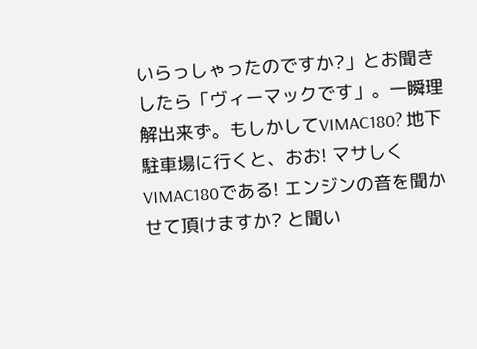いらっしゃったのですか?」とお聞きしたら「ヴィーマックです」。一瞬理解出来ず。もしかしてVIMAC180? 地下駐車場に行くと、おお! マサしくVIMAC180である! エンジンの音を聞かせて頂けますか? と聞い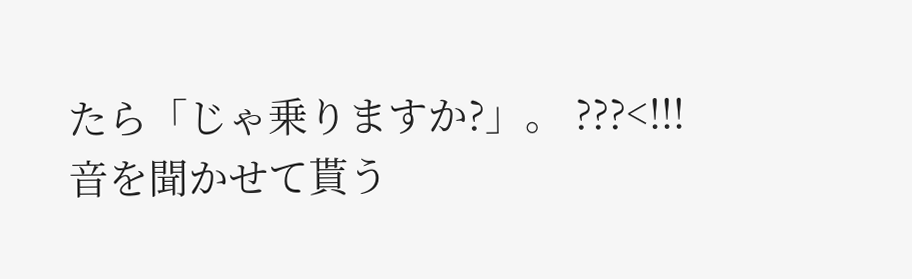たら「じゃ乗りますか?」。 ???<!!! 音を聞かせて貰う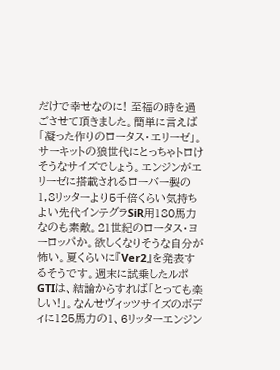だけで幸せなのに! 至福の時を過ごさせて頂きました。簡単に言えば「凝った作りのロータス・エリーゼ」。サーキットの狼世代にとっちゃトロけそうなサイズでしょう。エンジンがエリーゼに搭載されるローバー製の1,8リッターより5千倍くらい気持ちよい先代インテグラSiR用180馬力なのも素敵。21世紀のロータス・ヨーロッパか。欲しくなりそうな自分が怖い。夏くらいに『Ver2』を発表するそうです。週末に試乗したルポGTIは、結論からすれば「とっても楽しい!」。なんせヴィッツサイズのボディに125馬力の1、6リッターエンジン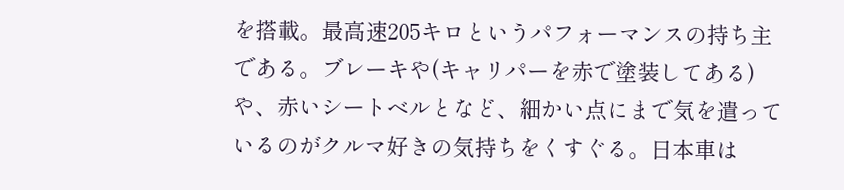を搭載。最高速205キロというパフォーマンスの持ち主である。ブレーキや(キャリパーを赤で塗装してある)や、赤いシートベルとなど、細かい点にまで気を遣っているのがクルマ好きの気持ちをくすぐる。日本車は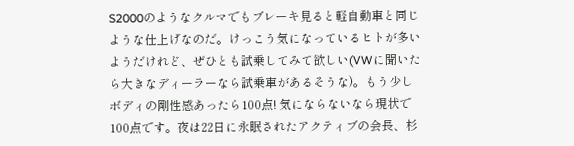S2000のようなクルマでもブレーキ見ると軽自動車と同じような仕上げなのだ。けっこう気になっているヒトが多いようだけれど、ぜひとも試乗してみて欲しい(VWに聞いたら大きなディーラーなら試乗車があるそうな)。もう少しボディの剛性感あったら100点! 気にならないなら現状で100点です。夜は22日に永眠されたアクティブの会長、杉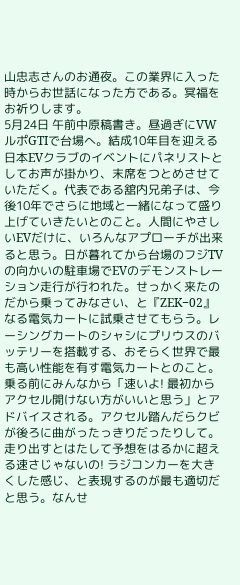山忠志さんのお通夜。この業界に入った時からお世話になった方である。冥福をお祈りします。
5月24日 午前中原稿書き。昼過ぎにVWルポGTIで台場へ。結成10年目を迎える日本EVクラブのイベントにパネリストとしてお声が掛かり、末席をつとめさせていただく。代表である舘内兄弟子は、今後10年でさらに地域と一緒になって盛り上げていきたいとのこと。人間にやさしいEVだけに、いろんなアプローチが出来ると思う。日が暮れてから台場のフジTVの向かいの駐車場でEVのデモンストレーション走行が行われた。せっかく来たのだから乗ってみなさい、と『ZEK−02』なる電気カートに試乗させてもらう。レーシングカートのシャシにプリウスのバッテリーを搭載する、おそらく世界で最も高い性能を有す電気カートとのこと。乗る前にみんなから「速いよ! 最初からアクセル開けない方がいいと思う」とアドバイスされる。アクセル踏んだらクビが後ろに曲がったっきりだったりして。走り出すとはたして予想をはるかに超える速さじゃないの! ラジコンカーを大きくした感じ、と表現するのが最も適切だと思う。なんせ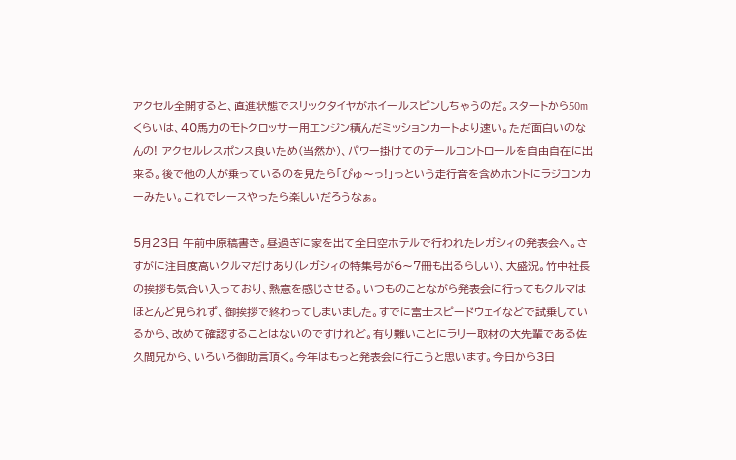アクセル全開すると、直進状態でスリックタイヤがホイールスピンしちゃうのだ。スタートから50mくらいは、40馬力のモトクロッサー用エンジン積んだミッションカートより速い。ただ面白いのなんの! アクセルレスポンス良いため(当然か)、パワー掛けてのテールコントロールを自由自在に出来る。後で他の人が乗っているのを見たら「ぴゅ〜っ!」っという走行音を含めホントにラジコンカーみたい。これでレースやったら楽しいだろうなぁ。

5月23日 午前中原稿書き。昼過ぎに家を出て全日空ホテルで行われたレガシィの発表会へ。さすがに注目度高いクルマだけあり(レガシィの特集号が6〜7冊も出るらしい)、大盛況。竹中社長の挨拶も気合い入っており、熱意を感じさせる。いつものことながら発表会に行ってもクルマはほとんど見られず、御挨拶で終わってしまいました。すでに富士スピードウェイなどで試乗しているから、改めて確認することはないのですけれど。有り難いことにラリー取材の大先輩である佐久間兄から、いろいろ御助言頂く。今年はもっと発表会に行こうと思います。今日から3日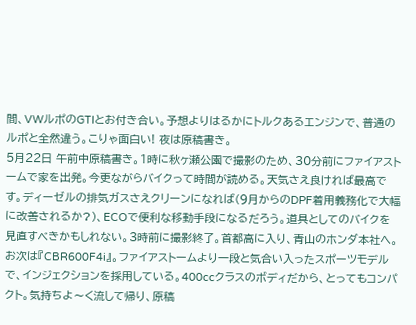間、VWルポのGTIとお付き合い。予想よりはるかにトルクあるエンジンで、普通のルポと全然違う。こりゃ面白い! 夜は原稿書き。
5月22日 午前中原稿書き。1時に秋ヶ瀬公園で撮影のため、30分前にファイアストームで家を出発。今更ながらバイクって時間が読める。天気さえ良ければ最高です。ディーゼルの排気ガスさえクリーンになれば(9月からのDPF着用義務化で大幅に改善されるか?)、ECOで便利な移動手段になるだろう。道具としてのバイクを見直すべきかもしれない。3時前に撮影終了。首都高に入り、青山のホンダ本社へ。お次は『CBR600F4i』。ファイアストームより一段と気合い入ったスポーツモデルで、インジェクションを採用している。400ccクラスのボディだから、とってもコンパクト。気持ちよ〜く流して帰り、原稿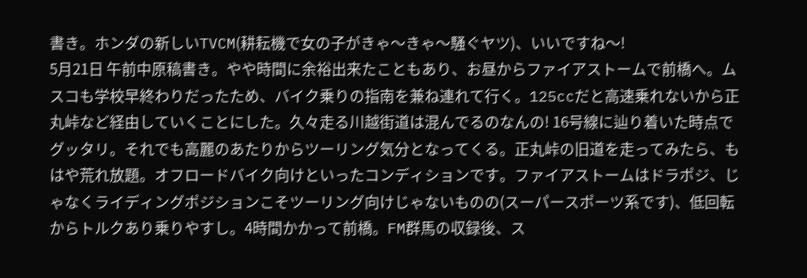書き。ホンダの新しいTVCM(耕耘機で女の子がきゃ〜きゃ〜騒ぐヤツ)、いいですね〜!
5月21日 午前中原稿書き。やや時間に余裕出来たこともあり、お昼からファイアストームで前橋へ。ムスコも学校早終わりだったため、バイク乗りの指南を兼ね連れて行く。125ccだと高速乗れないから正丸峠など経由していくことにした。久々走る川越街道は混んでるのなんの! 16号線に辿り着いた時点でグッタリ。それでも高麗のあたりからツーリング気分となってくる。正丸峠の旧道を走ってみたら、もはや荒れ放題。オフロードバイク向けといったコンディションです。ファイアストームはドラポジ、じゃなくライディングポジションこそツーリング向けじゃないものの(スーパースポーツ系です)、低回転からトルクあり乗りやすし。4時間かかって前橋。FM群馬の収録後、ス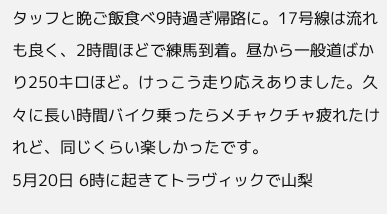タッフと晩ご飯食べ9時過ぎ帰路に。17号線は流れも良く、2時間ほどで練馬到着。昼から一般道ばかり250キロほど。けっこう走り応えありました。久々に長い時間バイク乗ったらメチャクチャ疲れたけれど、同じくらい楽しかったです。
5月20日 6時に起きてトラヴィックで山梨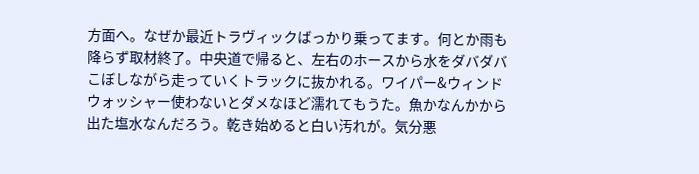方面へ。なぜか最近トラヴィックばっかり乗ってます。何とか雨も降らず取材終了。中央道で帰ると、左右のホースから水をダバダバこぼしながら走っていくトラックに抜かれる。ワイパー&ウィンドウォッシャー使わないとダメなほど濡れてもうた。魚かなんかから出た塩水なんだろう。乾き始めると白い汚れが。気分悪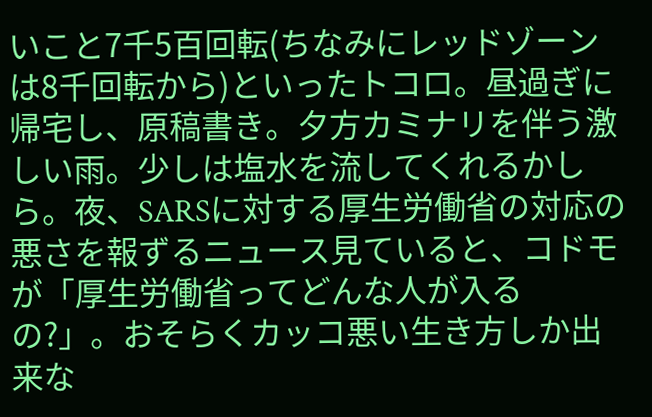いこと7千5百回転(ちなみにレッドゾーンは8千回転から)といったトコロ。昼過ぎに帰宅し、原稿書き。夕方カミナリを伴う激しい雨。少しは塩水を流してくれるかしら。夜、SARSに対する厚生労働省の対応の悪さを報ずるニュース見ていると、コドモが「厚生労働省ってどんな人が入るの?」。おそらくカッコ悪い生き方しか出来な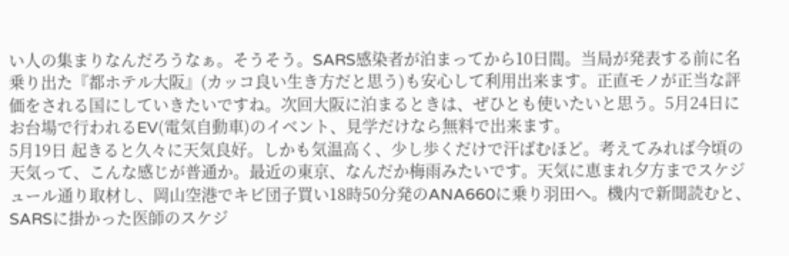い人の集まりなんだろうなぁ。そうそう。SARS感染者が泊まってから10日間。当局が発表する前に名乗り出た『都ホテル大阪』(カッコ良い生き方だと思う)も安心して利用出来ます。正直モノが正当な評価をされる国にしていきたいですね。次回大阪に泊まるときは、ぜひとも使いたいと思う。5月24日にお台場で行われるEV(電気自動車)のイベント、見学だけなら無料で出来ます。
5月19日 起きると久々に天気良好。しかも気温高く、少し歩くだけで汗ばむほど。考えてみれば今頃の天気って、こんな感じが普通か。最近の東京、なんだか梅雨みたいです。天気に恵まれ夕方までスケジュール通り取材し、岡山空港でキビ団子買い18時50分発のANA660に乗り羽田へ。機内で新聞読むと、SARSに掛かった医師のスケジ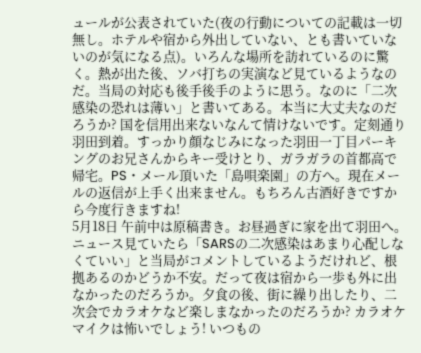ュールが公表されていた(夜の行動についての記載は一切無し。ホテルや宿から外出していない、とも書いていないのが気になる点)。いろんな場所を訪れているのに驚く。熱が出た後、ソバ打ちの実演など見ているようなのだ。当局の対応も後手後手のように思う。なのに「二次感染の恐れは薄い」と書いてある。本当に大丈夫なのだろうか? 国を信用出来ないなんて情けないです。定刻通り羽田到着。すっかり顔なじみになった羽田一丁目パーキングのお兄さんからキー受けとり、ガラガラの首都高で帰宅。PS・メール頂いた「島唄楽園」の方へ。現在メールの返信が上手く出来ません。もちろん古酒好きですから今度行きますね!
5月18日 午前中は原稿書き。お昼過ぎに家を出て羽田へ。ニュース見ていたら「SARSの二次感染はあまり心配しなくていい」と当局がコメントしているようだけれど、根拠あるのかどうか不安。だって夜は宿から一歩も外に出なかったのだろうか。夕食の後、街に繰り出したり、二次会でカラオケなど楽しまなかったのだろうか? カラオケマイクは怖いでしょう! いつもの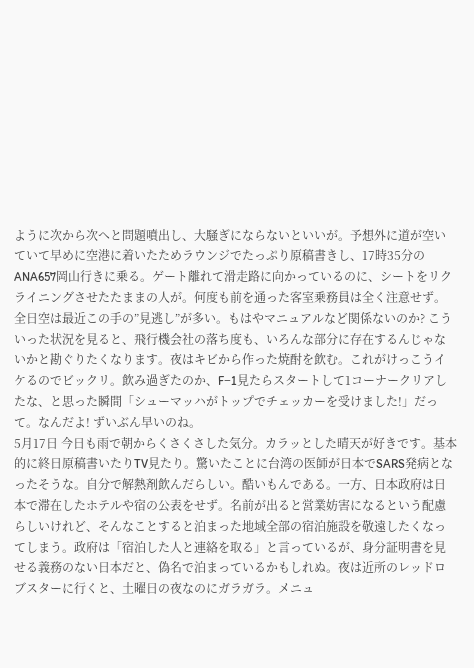ように次から次へと問題噴出し、大騒ぎにならないといいが。予想外に道が空いていて早めに空港に着いたためラウンジでたっぷり原稿書きし、17時35分のANA657岡山行きに乗る。ゲート離れて滑走路に向かっているのに、シートをリクライニングさせたたままの人が。何度も前を通った客室乗務員は全く注意せず。全日空は最近この手の”見逃し”が多い。もはやマニュアルなど関係ないのか? こういった状況を見ると、飛行機会社の落ち度も、いろんな部分に存在するんじゃないかと勘ぐりたくなります。夜はキビから作った焼酎を飲む。これがけっこうイケるのでビックリ。飲み過ぎたのか、F−1見たらスタートして1コーナークリアしたな、と思った瞬間「シューマッハがトップでチェッカーを受けました!」だって。なんだよ! ずいぶん早いのね。
5月17日 今日も雨で朝からくさくさした気分。カラッとした晴天が好きです。基本的に終日原稿書いたりTV見たり。驚いたことに台湾の医師が日本でSARS発病となったそうな。自分で解熱剤飲んだらしい。酷いもんである。一方、日本政府は日本で滞在したホテルや宿の公表をせず。名前が出ると営業妨害になるという配慮らしいけれど、そんなことすると泊まった地域全部の宿泊施設を敬遠したくなってしまう。政府は「宿泊した人と連絡を取る」と言っているが、身分証明書を見せる義務のない日本だと、偽名で泊まっているかもしれぬ。夜は近所のレッドロブスターに行くと、土曜日の夜なのにガラガラ。メニュ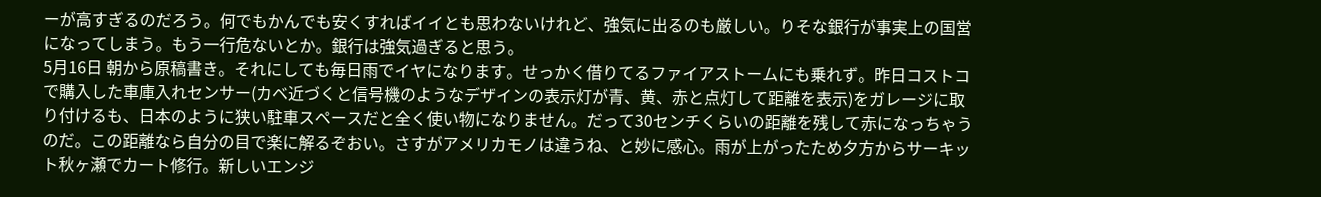ーが高すぎるのだろう。何でもかんでも安くすればイイとも思わないけれど、強気に出るのも厳しい。りそな銀行が事実上の国営になってしまう。もう一行危ないとか。銀行は強気過ぎると思う。
5月16日 朝から原稿書き。それにしても毎日雨でイヤになります。せっかく借りてるファイアストームにも乗れず。昨日コストコで購入した車庫入れセンサー(カベ近づくと信号機のようなデザインの表示灯が青、黄、赤と点灯して距離を表示)をガレージに取り付けるも、日本のように狭い駐車スペースだと全く使い物になりません。だって30センチくらいの距離を残して赤になっちゃうのだ。この距離なら自分の目で楽に解るぞおい。さすがアメリカモノは違うね、と妙に感心。雨が上がったため夕方からサーキット秋ヶ瀬でカート修行。新しいエンジ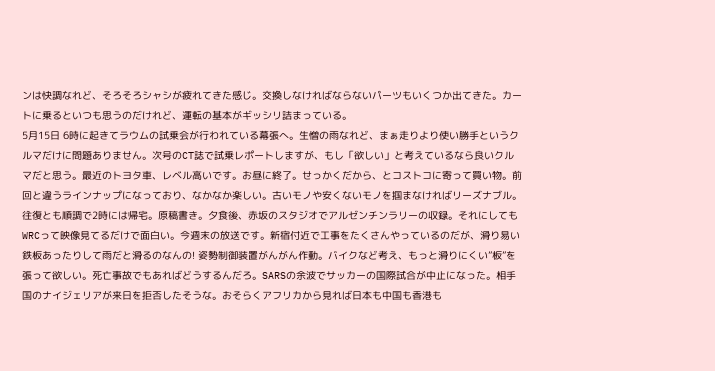ンは快調なれど、そろそろシャシが疲れてきた感じ。交換しなければならないパーツもいくつか出てきた。カートに乗るといつも思うのだけれど、運転の基本がギッシリ詰まっている。
5月15日 6時に起きてラウムの試乗会が行われている幕張へ。生憎の雨なれど、まぁ走りより使い勝手というクルマだけに問題ありません。次号のCT誌で試乗レポートしますが、もし「欲しい」と考えているなら良いクルマだと思う。最近のトヨタ車、レベル高いです。お昼に終了。せっかくだから、とコストコに寄って買い物。前回と違うラインナップになっており、なかなか楽しい。古いモノや安くないモノを掴まなければリーズナブル。往復とも順調で2時には帰宅。原稿書き。夕食後、赤坂のスタジオでアルゼンチンラリーの収録。それにしてもWRCって映像見てるだけで面白い。今週末の放送です。新宿付近で工事をたくさんやっているのだが、滑り易い鉄板あったりして雨だと滑るのなんの! 姿勢制御装置がんがん作動。バイクなど考え、もっと滑りにくい”板”を張って欲しい。死亡事故でもあればどうするんだろ。SARSの余波でサッカーの国際試合が中止になった。相手国のナイジェリアが来日を拒否したそうな。おそらくアフリカから見れば日本も中国も香港も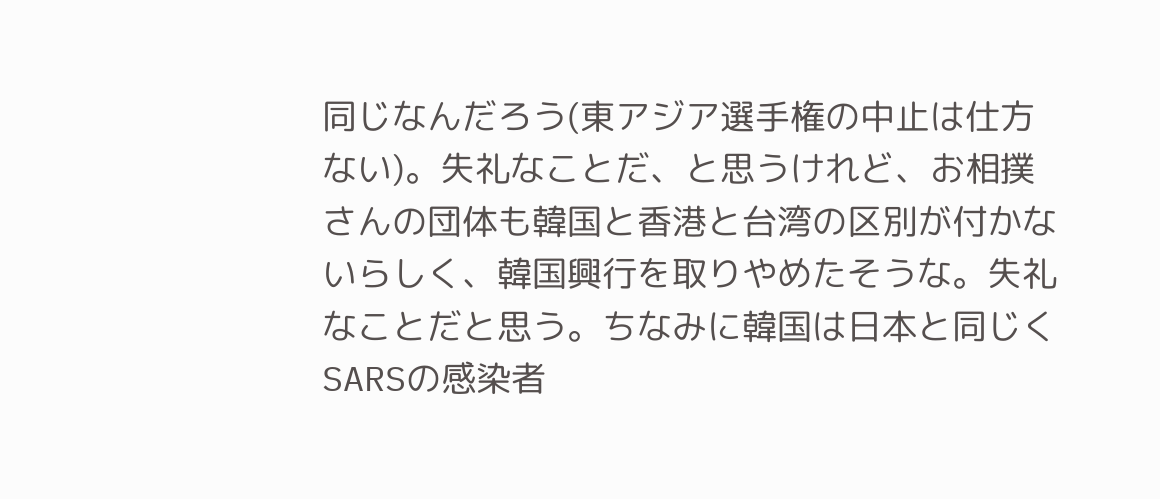同じなんだろう(東アジア選手権の中止は仕方ない)。失礼なことだ、と思うけれど、お相撲さんの団体も韓国と香港と台湾の区別が付かないらしく、韓国興行を取りやめたそうな。失礼なことだと思う。ちなみに韓国は日本と同じくSARSの感染者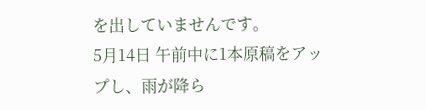を出していませんです。
5月14日 午前中に1本原稿をアップし、雨が降ら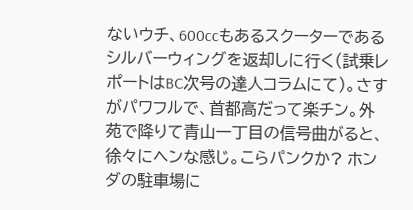ないウチ、600ccもあるスクーターであるシルバーウィングを返却しに行く(試乗レポートはBC次号の達人コラムにて)。さすがパワフルで、首都高だって楽チン。外苑で降りて青山一丁目の信号曲がると、徐々にヘンな感じ。こらパンクか? ホンダの駐車場に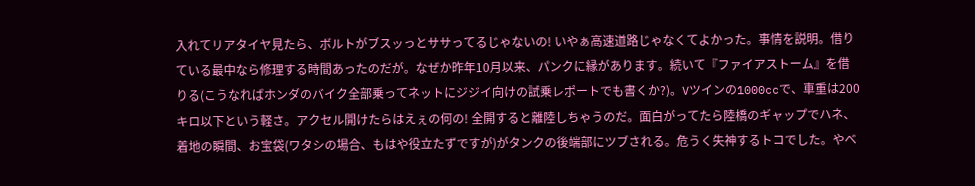入れてリアタイヤ見たら、ボルトがブスッっとササってるじゃないの! いやぁ高速道路じゃなくてよかった。事情を説明。借りている最中なら修理する時間あったのだが。なぜか昨年10月以来、パンクに縁があります。続いて『ファイアストーム』を借りる(こうなればホンダのバイク全部乗ってネットにジジイ向けの試乗レポートでも書くか?)。Vツインの1000ccで、車重は200キロ以下という軽さ。アクセル開けたらはえぇの何の! 全開すると離陸しちゃうのだ。面白がってたら陸橋のギャップでハネ、着地の瞬間、お宝袋(ワタシの場合、もはや役立たずですが)がタンクの後端部にツブされる。危うく失神するトコでした。やべ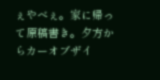ぇやべぇ。家に帰って原稿書き。夕方からカーオブザイ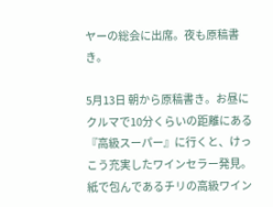ヤーの総会に出席。夜も原稿書き。

5月13日 朝から原稿書き。お昼にクルマで10分くらいの距離にある『高級スーパー』に行くと、けっこう充実したワインセラー発見。紙で包んであるチリの高級ワイン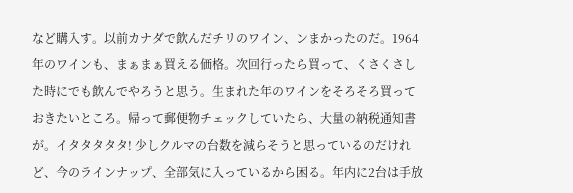など購入す。以前カナダで飲んだチリのワイン、ンまかったのだ。1964年のワインも、まぁまぁ買える価格。次回行ったら買って、くさくさした時にでも飲んでやろうと思う。生まれた年のワインをそろそろ買っておきたいところ。帰って郵便物チェックしていたら、大量の納税通知書が。イタタタタタ! 少しクルマの台数を減らそうと思っているのだけれど、今のラインナップ、全部気に入っているから困る。年内に2台は手放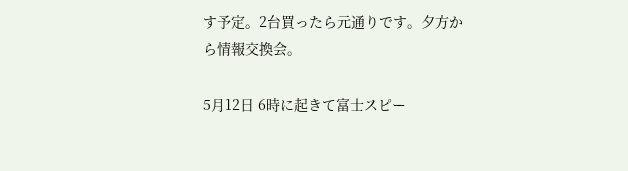す予定。2台買ったら元通りです。夕方から情報交換会。

5月12日 6時に起きて富士スピー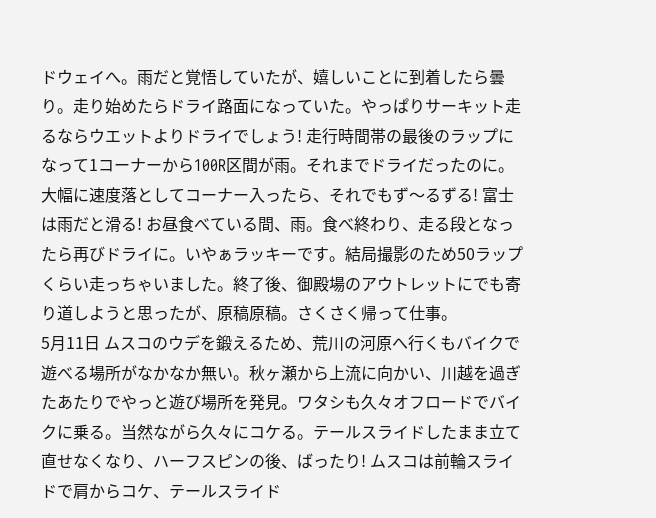ドウェイへ。雨だと覚悟していたが、嬉しいことに到着したら曇り。走り始めたらドライ路面になっていた。やっぱりサーキット走るならウエットよりドライでしょう! 走行時間帯の最後のラップになって1コーナーから100R区間が雨。それまでドライだったのに。大幅に速度落としてコーナー入ったら、それでもず〜るずる! 富士は雨だと滑る! お昼食べている間、雨。食べ終わり、走る段となったら再びドライに。いやぁラッキーです。結局撮影のため50ラップくらい走っちゃいました。終了後、御殿場のアウトレットにでも寄り道しようと思ったが、原稿原稿。さくさく帰って仕事。
5月11日 ムスコのウデを鍛えるため、荒川の河原へ行くもバイクで遊べる場所がなかなか無い。秋ヶ瀬から上流に向かい、川越を過ぎたあたりでやっと遊び場所を発見。ワタシも久々オフロードでバイクに乗る。当然ながら久々にコケる。テールスライドしたまま立て直せなくなり、ハーフスピンの後、ばったり! ムスコは前輪スライドで肩からコケ、テールスライド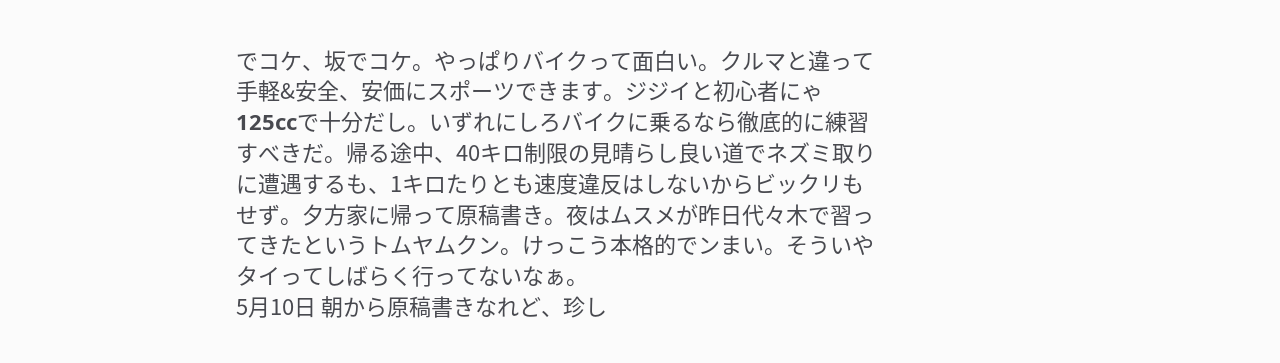でコケ、坂でコケ。やっぱりバイクって面白い。クルマと違って手軽&安全、安価にスポーツできます。ジジイと初心者にゃ125ccで十分だし。いずれにしろバイクに乗るなら徹底的に練習すべきだ。帰る途中、40キロ制限の見晴らし良い道でネズミ取りに遭遇するも、1キロたりとも速度違反はしないからビックリもせず。夕方家に帰って原稿書き。夜はムスメが昨日代々木で習ってきたというトムヤムクン。けっこう本格的でンまい。そういやタイってしばらく行ってないなぁ。
5月10日 朝から原稿書きなれど、珍し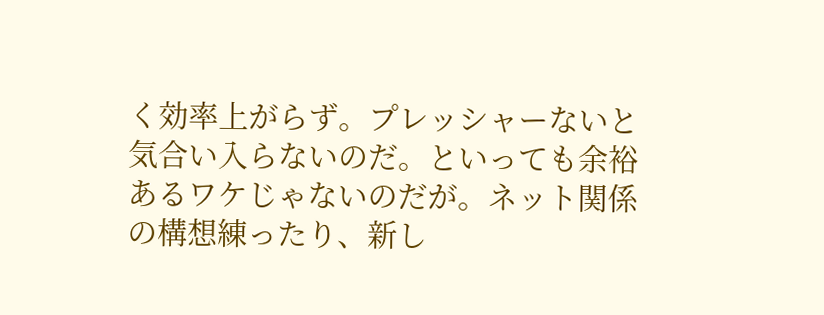く効率上がらず。プレッシャーないと気合い入らないのだ。といっても余裕あるワケじゃないのだが。ネット関係の構想練ったり、新し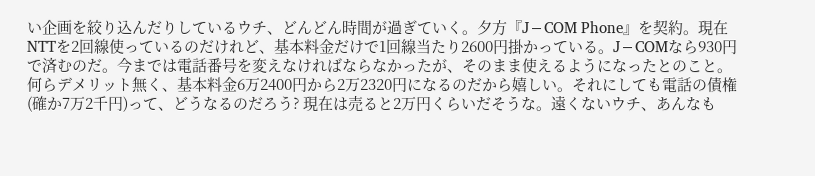い企画を絞り込んだりしているウチ、どんどん時間が過ぎていく。夕方『J−COM Phone』を契約。現在NTTを2回線使っているのだけれど、基本料金だけで1回線当たり2600円掛かっている。J−COMなら930円で済むのだ。今までは電話番号を変えなければならなかったが、そのまま使えるようになったとのこと。何らデメリット無く、基本料金6万2400円から2万2320円になるのだから嬉しい。それにしても電話の債権(確か7万2千円)って、どうなるのだろう? 現在は売ると2万円くらいだそうな。遠くないウチ、あんなも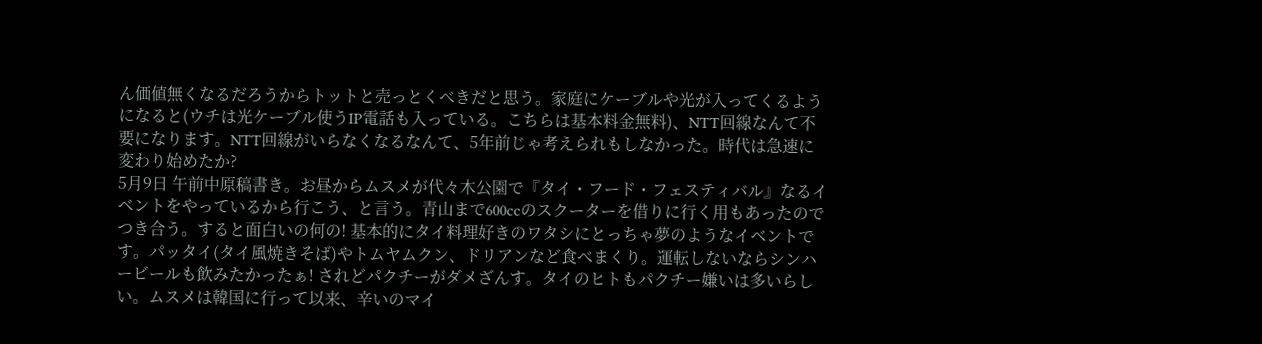ん価値無くなるだろうからトットと売っとくべきだと思う。家庭にケーブルや光が入ってくるようになると(ウチは光ケーブル使うIP電話も入っている。こちらは基本料金無料)、NTT回線なんて不要になります。NTT回線がいらなくなるなんて、5年前じゃ考えられもしなかった。時代は急速に変わり始めたか?
5月9日 午前中原稿書き。お昼からムスメが代々木公園で『タイ・フード・フェスティバル』なるイベントをやっているから行こう、と言う。青山まで600ccのスクーターを借りに行く用もあったのでつき合う。すると面白いの何の! 基本的にタイ料理好きのワタシにとっちゃ夢のようなイベントです。パッタイ(タイ風焼きそば)やトムヤムクン、ドリアンなど食べまくり。運転しないならシンハービールも飲みたかったぁ! されどパクチーがダメざんす。タイのヒトもパクチー嫌いは多いらしい。ムスメは韓国に行って以来、辛いのマイ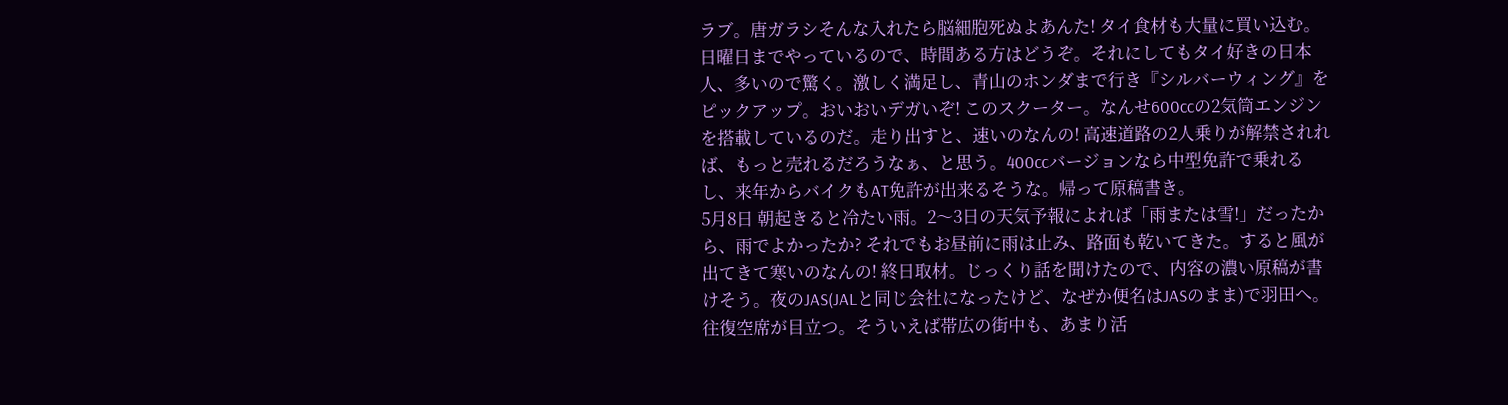ラブ。唐ガラシそんな入れたら脳細胞死ぬよあんた! タイ食材も大量に買い込む。日曜日までやっているので、時間ある方はどうぞ。それにしてもタイ好きの日本人、多いので驚く。激しく満足し、青山のホンダまで行き『シルバーウィング』をピックアップ。おいおいデガいぞ! このスクーター。なんせ600ccの2気筒エンジンを搭載しているのだ。走り出すと、速いのなんの! 高速道路の2人乗りが解禁されれば、もっと売れるだろうなぁ、と思う。400ccバージョンなら中型免許で乗れるし、来年からバイクもAT免許が出来るそうな。帰って原稿書き。
5月8日 朝起きると冷たい雨。2〜3日の天気予報によれば「雨または雪!」だったから、雨でよかったか? それでもお昼前に雨は止み、路面も乾いてきた。すると風が出てきて寒いのなんの! 終日取材。じっくり話を聞けたので、内容の濃い原稿が書けそう。夜のJAS(JALと同じ会社になったけど、なぜか便名はJASのまま)で羽田へ。往復空席が目立つ。そういえば帯広の街中も、あまり活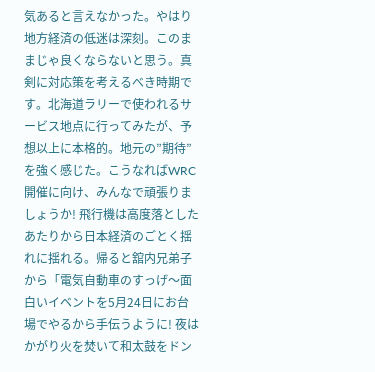気あると言えなかった。やはり地方経済の低迷は深刻。このままじゃ良くならないと思う。真剣に対応策を考えるべき時期です。北海道ラリーで使われるサービス地点に行ってみたが、予想以上に本格的。地元の”期待”を強く感じた。こうなればWRC開催に向け、みんなで頑張りましょうか! 飛行機は高度落としたあたりから日本経済のごとく揺れに揺れる。帰ると舘内兄弟子から「電気自動車のすっげ〜面白いイベントを5月24日にお台場でやるから手伝うように! 夜はかがり火を焚いて和太鼓をドン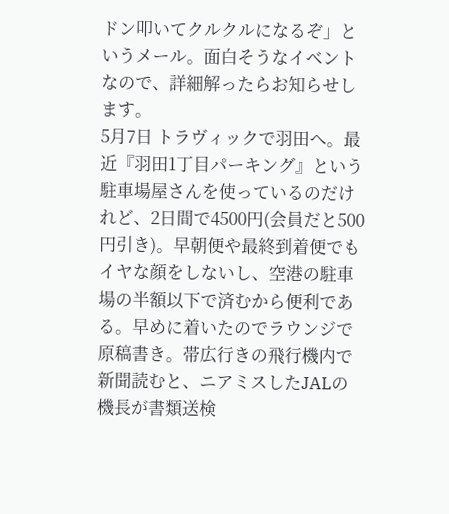ドン叩いてクルクルになるぞ」というメール。面白そうなイベントなので、詳細解ったらお知らせします。
5月7日 トラヴィックで羽田へ。最近『羽田1丁目パーキング』という駐車場屋さんを使っているのだけれど、2日間で4500円(会員だと500円引き)。早朝便や最終到着便でもイヤな顔をしないし、空港の駐車場の半額以下で済むから便利である。早めに着いたのでラウンジで原稿書き。帯広行きの飛行機内で新聞読むと、ニアミスしたJALの機長が書類送検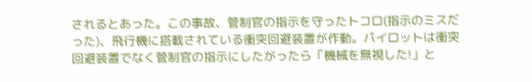されるとあった。この事故、管制官の指示を守ったトコロ(指示のミスだった)、飛行機に搭載されている衝突回避装置が作動。パイロットは衝突回避装置でなく管制官の指示にしたがったら「機械を無視した!」と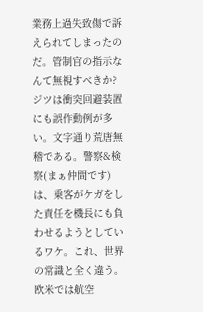業務上過失致傷で訴えられてしまったのだ。管制官の指示なんて無視すべきか? ジツは衝突回避装置にも誤作動例が多い。文字通り荒唐無稽である。警察&検察(まぁ仲間です)は、乗客がケガをした責任を機長にも負わせるようとしているワケ。これ、世界の常識と全く違う。欧米では航空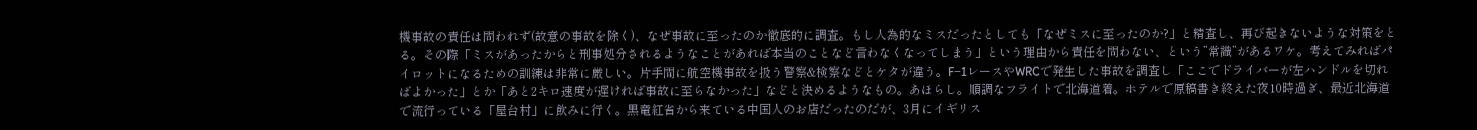機事故の責任は問われず(故意の事故を除く)、なぜ事故に至ったのか徹底的に調査。もし人為的なミスだったとしても「なぜミスに至ったのか?」と精査し、再び起きないような対策をとる。その際「ミスがあったからと刑事処分されるようなことがあれば本当のことなど言わなくなってしまう」という理由から責任を問わない、という”常識”があるワケ。考えてみればパイロットになるための訓練は非常に厳しい。片手間に航空機事故を扱う警察&検察などとケタが違う。F−1レースやWRCで発生した事故を調査し「ここでドライバーが左ハンドルを切ればよかった」とか「あと2キロ速度が遅ければ事故に至らなかった」などと決めるようなもの。あほらし。順調なフライトで北海道着。ホテルで原稿書き終えた夜10時過ぎ、最近北海道で流行っている「屋台村」に飲みに行く。黒竜紅省から来ている中国人のお店だったのだが、3月にイギリス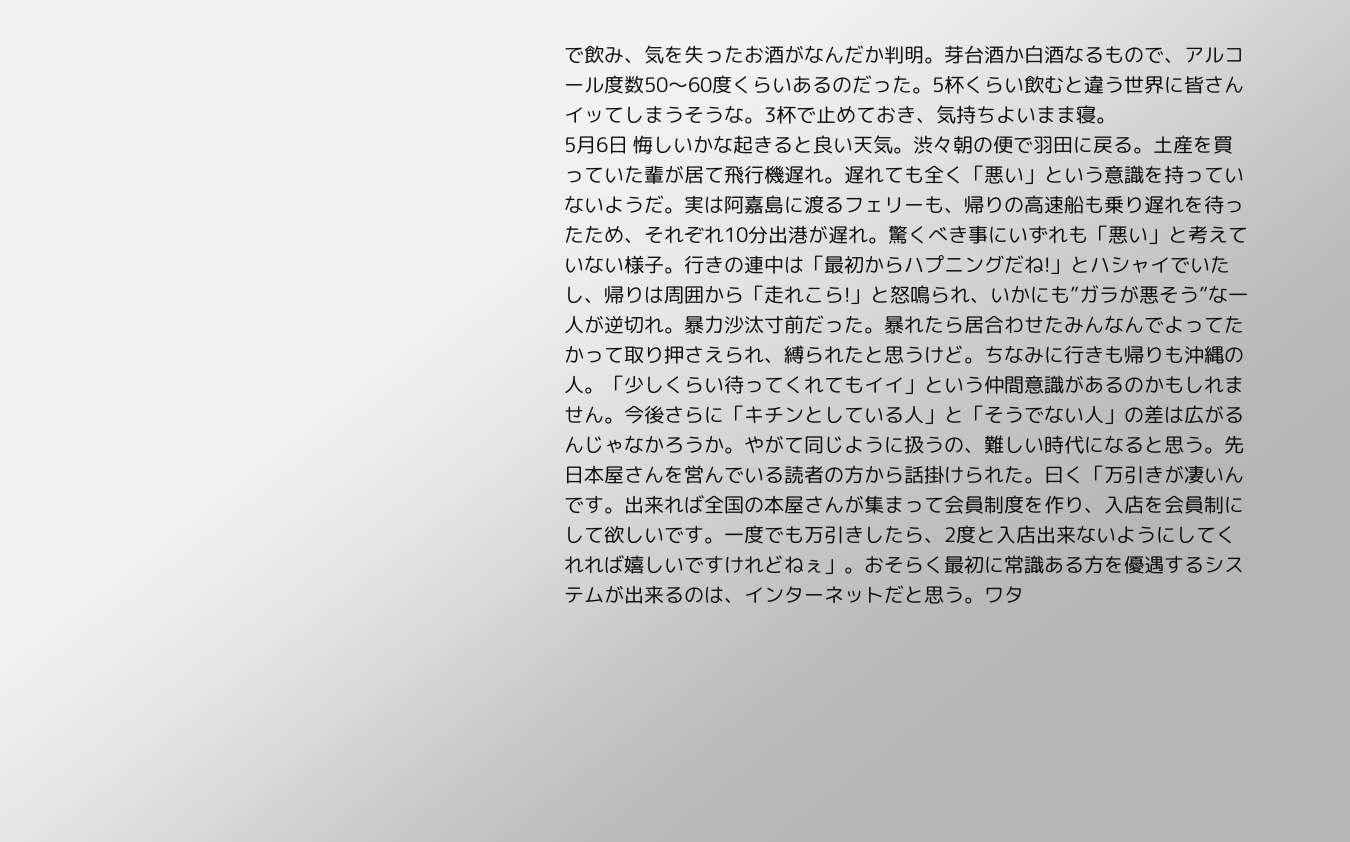で飲み、気を失ったお酒がなんだか判明。芽台酒か白酒なるもので、アルコール度数50〜60度くらいあるのだった。5杯くらい飲むと違う世界に皆さんイッてしまうそうな。3杯で止めておき、気持ちよいまま寝。
5月6日 悔しいかな起きると良い天気。渋々朝の便で羽田に戻る。土産を買っていた輩が居て飛行機遅れ。遅れても全く「悪い」という意識を持っていないようだ。実は阿嘉島に渡るフェリーも、帰りの高速船も乗り遅れを待ったため、それぞれ10分出港が遅れ。驚くべき事にいずれも「悪い」と考えていない様子。行きの連中は「最初からハプニングだね!」とハシャイでいたし、帰りは周囲から「走れこら!」と怒鳴られ、いかにも”ガラが悪そう”な一人が逆切れ。暴力沙汰寸前だった。暴れたら居合わせたみんなんでよってたかって取り押さえられ、縛られたと思うけど。ちなみに行きも帰りも沖縄の人。「少しくらい待ってくれてもイイ」という仲間意識があるのかもしれません。今後さらに「キチンとしている人」と「そうでない人」の差は広がるんじゃなかろうか。やがて同じように扱うの、難しい時代になると思う。先日本屋さんを営んでいる読者の方から話掛けられた。曰く「万引きが凄いんです。出来れば全国の本屋さんが集まって会員制度を作り、入店を会員制にして欲しいです。一度でも万引きしたら、2度と入店出来ないようにしてくれれば嬉しいですけれどねぇ」。おそらく最初に常識ある方を優遇するシステムが出来るのは、インターネットだと思う。ワタ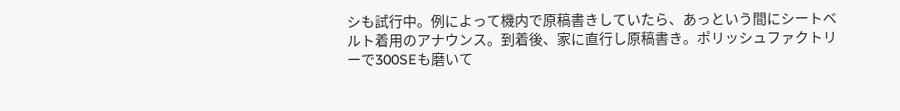シも試行中。例によって機内で原稿書きしていたら、あっという間にシートベルト着用のアナウンス。到着後、家に直行し原稿書き。ポリッシュファクトリーで300SEも磨いて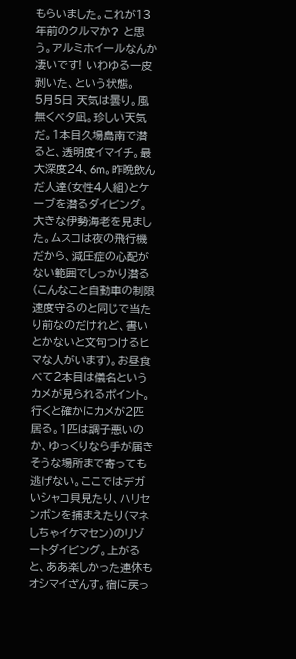もらいました。これが13年前のクルマか? と思う。アルミホイールなんか凄いです! いわゆる一皮剥いた、という状態。
5月5日 天気は曇り。風無くベタ凪。珍しい天気だ。1本目久場島南で潜ると、透明度イマイチ。最大深度24、6m。昨晩飲んだ人達(女性4人組)とケーブを潜るダイビング。大きな伊勢海老を見ました。ムスコは夜の飛行機だから、減圧症の心配がない範囲でしっかり潜る(こんなこと自動車の制限速度守るのと同じで当たり前なのだけれど、書いとかないと文句つけるヒマな人がいます)。お昼食べて2本目は儀名というカメが見られるポイント。行くと確かにカメが2匹居る。1匹は調子悪いのか、ゆっくりなら手が届きそうな場所まで寄っても逃げない。ここではデガいシャコ貝見たり、ハリセンボンを捕まえたり(マネしちゃイケマセン)のリゾートダイビング。上がると、ああ楽しかった連休もオシマイざんす。宿に戻っ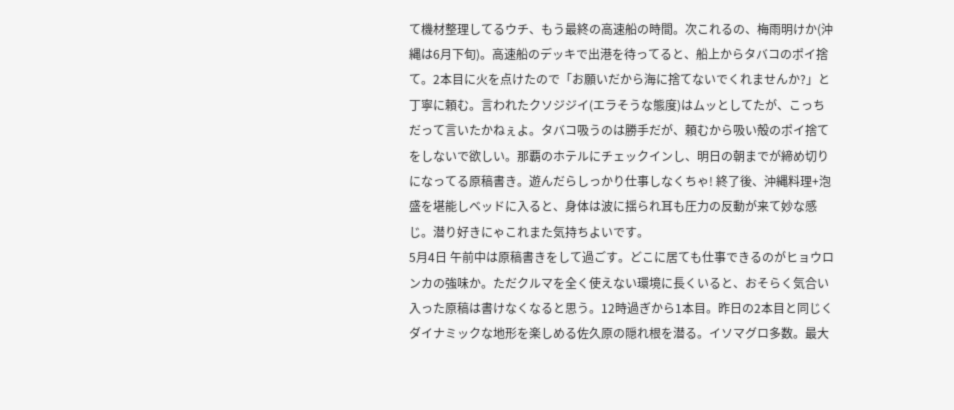て機材整理してるウチ、もう最終の高速船の時間。次これるの、梅雨明けか(沖縄は6月下旬)。高速船のデッキで出港を待ってると、船上からタバコのポイ捨て。2本目に火を点けたので「お願いだから海に捨てないでくれませんか?」と丁寧に頼む。言われたクソジジイ(エラそうな態度)はムッとしてたが、こっちだって言いたかねぇよ。タバコ吸うのは勝手だが、頼むから吸い殻のポイ捨てをしないで欲しい。那覇のホテルにチェックインし、明日の朝までが締め切りになってる原稿書き。遊んだらしっかり仕事しなくちゃ! 終了後、沖縄料理+泡盛を堪能しベッドに入ると、身体は波に揺られ耳も圧力の反動が来て妙な感じ。潜り好きにゃこれまた気持ちよいです。
5月4日 午前中は原稿書きをして過ごす。どこに居ても仕事できるのがヒョウロンカの強味か。ただクルマを全く使えない環境に長くいると、おそらく気合い入った原稿は書けなくなると思う。12時過ぎから1本目。昨日の2本目と同じくダイナミックな地形を楽しめる佐久原の隠れ根を潜る。イソマグロ多数。最大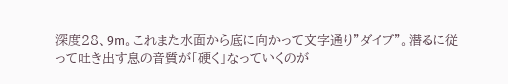深度28、9m。これまた水面から底に向かって文字通り”ダイブ”。潜るに従って吐き出す息の音質が「硬く」なっていくのが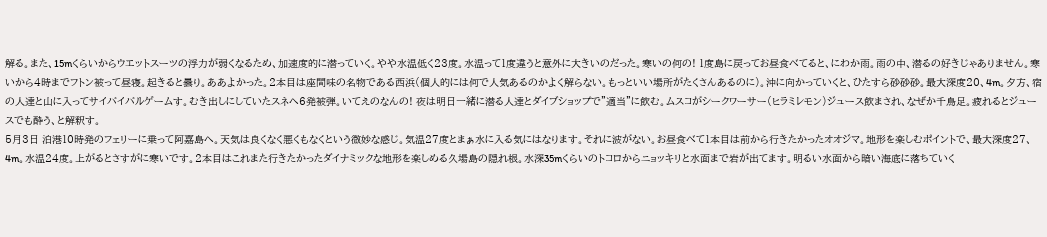解る。また、15mくらいからウエットスーツの浮力が弱くなるため、加速度的に潜っていく。やや水温低く23度。水温って1度違うと意外に大きいのだった。寒いの何の! 1度島に戻ってお昼食べてると、にわか雨。雨の中、潜るの好きじゃありません。寒いから4時までフトン被って昼寝。起きると曇り。ああよかった。2本目は座間味の名物である西浜(個人的には何で人気あるのかよく解らない。もっといい場所がたくさんあるのに)。沖に向かっていくと、ひたすら砂砂砂。最大深度20、4m。夕方、宿の人達と山に入ってサイバイバルゲームす。むき出しにしていたスネへ6発被弾。いてえのなんの! 夜は明日一緒に潜る人達とダイブショップで”適当”に飲む。ムスコがシークワーサー(ヒラミレモン)ジュース飲まされ、なぜか千鳥足。疲れるとジュースでも酔う、と解釈す。
5月3日 泊港10時発のフェリーに乗って阿嘉島へ。天気は良くなく悪くもなくという微妙な感じ。気温27度とまぁ水に入る気にはなります。それに波がない。お昼食べて1本目は前から行きたかったオオジマ。地形を楽しむポイントで、最大深度27、4m。水温24度。上がるとさすがに寒いです。2本目はこれまた行きたかったダイナミックな地形を楽しめる久場島の隠れ根。水深35mくらいのトコロからニョッキリと水面まで岩が出てます。明るい水面から暗い海底に落ちていく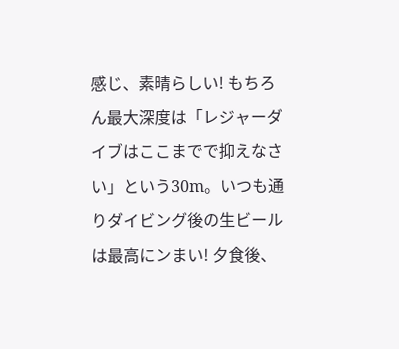感じ、素晴らしい! もちろん最大深度は「レジャーダイブはここまでで抑えなさい」という30m。いつも通りダイビング後の生ビールは最高にンまい! 夕食後、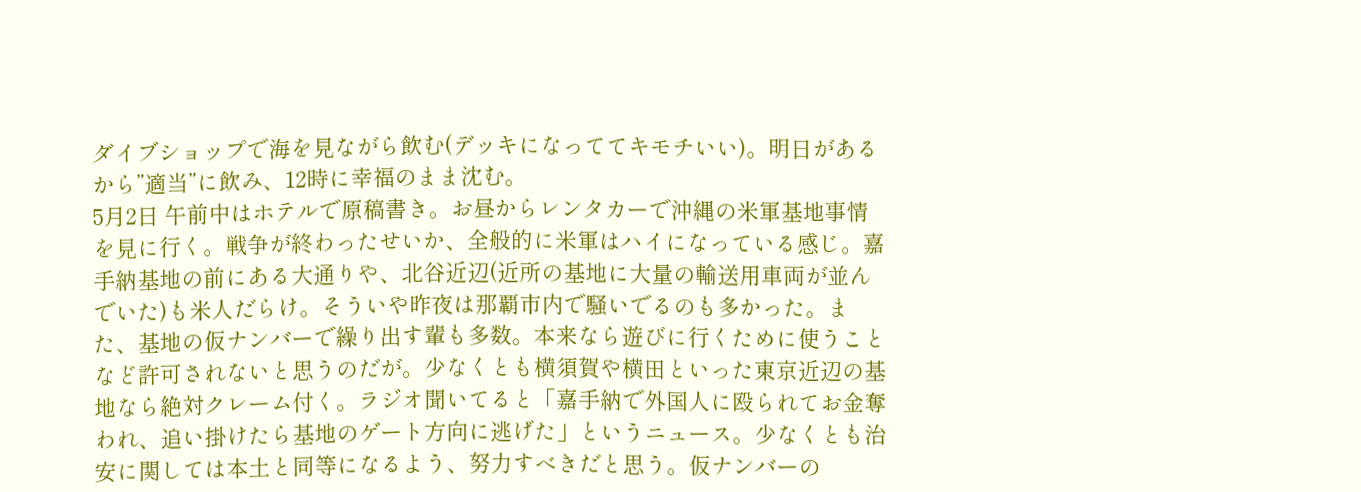ダイブショップで海を見ながら飲む(デッキになっててキモチいい)。明日があるから”適当”に飲み、12時に幸福のまま沈む。
5月2日 午前中はホテルで原稿書き。お昼からレンタカーで沖縄の米軍基地事情を見に行く。戦争が終わったせいか、全般的に米軍はハイになっている感じ。嘉手納基地の前にある大通りや、北谷近辺(近所の基地に大量の輸送用車両が並んでいた)も米人だらけ。そういや昨夜は那覇市内で騒いでるのも多かった。また、基地の仮ナンバーで繰り出す輩も多数。本来なら遊びに行くために使うことなど許可されないと思うのだが。少なくとも横須賀や横田といった東京近辺の基地なら絶対クレーム付く。ラジオ聞いてると「嘉手納で外国人に殴られてお金奪われ、追い掛けたら基地のゲート方向に逃げた」というニュース。少なくとも治安に関しては本土と同等になるよう、努力すべきだと思う。仮ナンバーの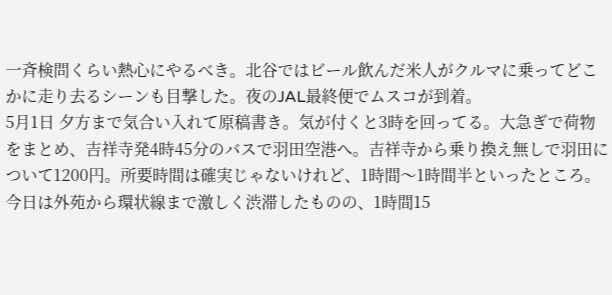一斉検問くらい熱心にやるべき。北谷ではビール飲んだ米人がクルマに乗ってどこかに走り去るシーンも目撃した。夜のJAL最終便でムスコが到着。
5月1日 夕方まで気合い入れて原稿書き。気が付くと3時を回ってる。大急ぎで荷物をまとめ、吉祥寺発4時45分のバスで羽田空港へ。吉祥寺から乗り換え無しで羽田について1200円。所要時間は確実じゃないけれど、1時間〜1時間半といったところ。今日は外苑から環状線まで激しく渋滞したものの、1時間15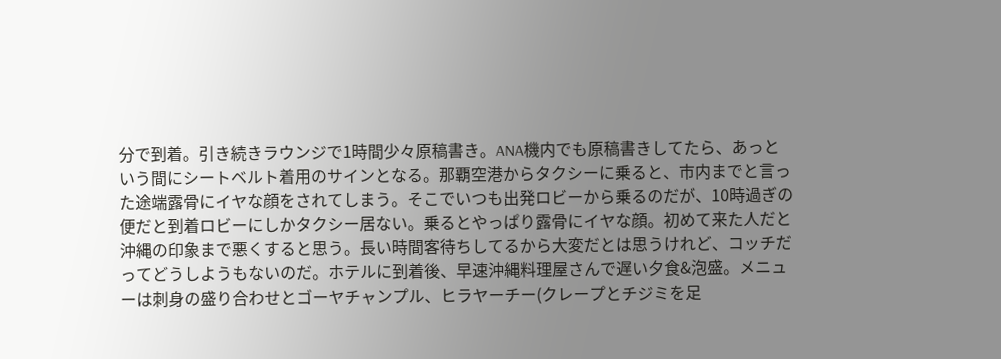分で到着。引き続きラウンジで1時間少々原稿書き。ANA機内でも原稿書きしてたら、あっという間にシートベルト着用のサインとなる。那覇空港からタクシーに乗ると、市内までと言った途端露骨にイヤな顔をされてしまう。そこでいつも出発ロビーから乗るのだが、10時過ぎの便だと到着ロビーにしかタクシー居ない。乗るとやっぱり露骨にイヤな顔。初めて来た人だと沖縄の印象まで悪くすると思う。長い時間客待ちしてるから大変だとは思うけれど、コッチだってどうしようもないのだ。ホテルに到着後、早速沖縄料理屋さんで遅い夕食&泡盛。メニューは刺身の盛り合わせとゴーヤチャンプル、ヒラヤーチー(クレープとチジミを足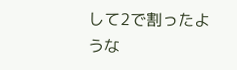して2で割ったような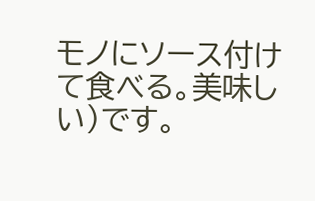モノにソース付けて食べる。美味しい)です。